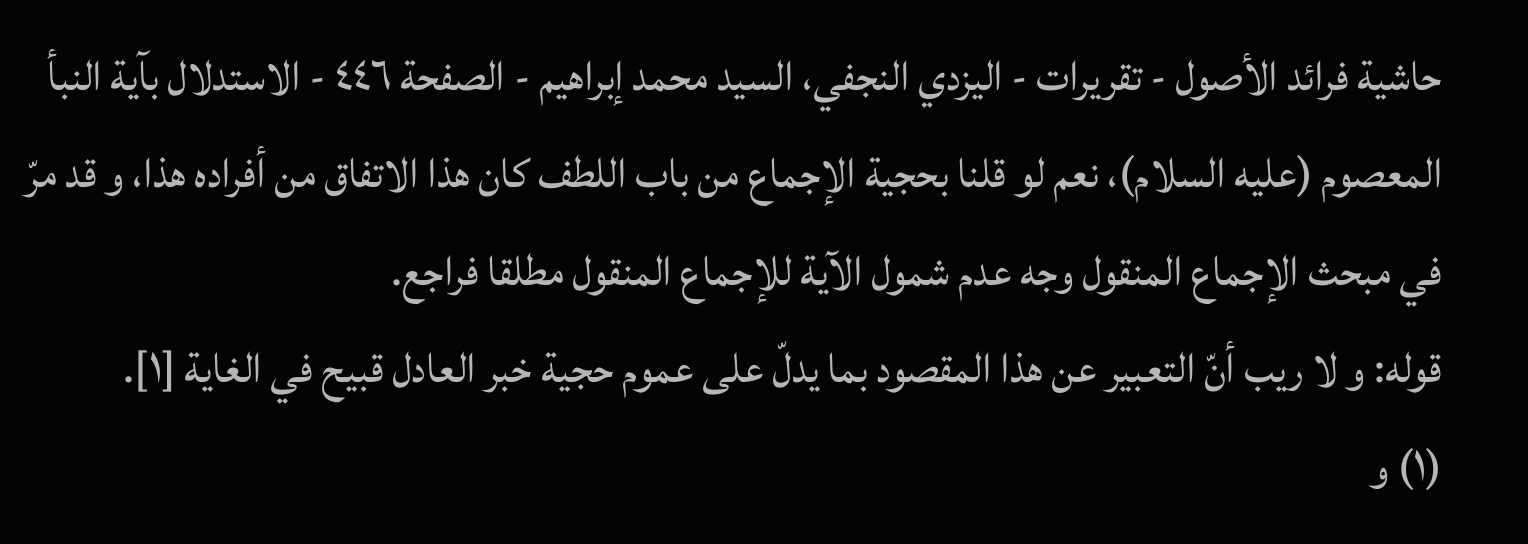حاشية فرائد الأصول - تقريرات - اليزدي النجفي، السيد محمد إبراهيم - الصفحة ٤٤٦ - الاستدلال بآية النبأ
المعصوم (عليه السلام)، نعم لو قلنا بحجية الإجماع من باب اللطف كان هذا الاتفاق من أفراده هذا، و قد مرّ في مبحث الإجماع المنقول وجه عدم شمول الآية للإجماع المنقول مطلقا فراجع.
قوله: و لا ريب أنّ التعبير عن هذا المقصود بما يدلّ على عموم حجية خبر العادل قبيح في الغاية [١].
(١) و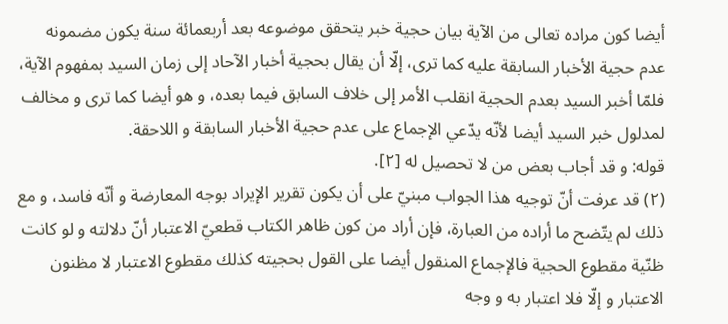أيضا كون مراده تعالى من الآية بيان حجية خبر يتحقق موضوعه بعد أربعمائة سنة يكون مضمونه عدم حجية الأخبار السابقة عليه كما ترى، إلّا أن يقال بحجية أخبار الآحاد إلى زمان السيد بمفهوم الآية، فلمّا أخبر السيد بعدم الحجية انقلب الأمر إلى خلاف السابق فيما بعده، و هو أيضا كما ترى و مخالف لمدلول خبر السيد أيضا لأنّه يدّعي الإجماع على عدم حجية الأخبار السابقة و اللاحقة.
قوله: و قد أجاب بعض من لا تحصيل له [٢].
(٢) قد عرفت أنّ توجيه هذا الجواب مبنيّ على أن يكون تقرير الإيراد بوجه المعارضة و أنّه فاسد، و مع ذلك لم يتّضح ما أراده من العبارة، فإن أراد من كون ظاهر الكتاب قطعيّ الاعتبار أنّ دلالته و لو كانت ظنّية مقطوع الحجية فالإجماع المنقول أيضا على القول بحجيته كذلك مقطوع الاعتبار لا مظنون الاعتبار و إلّا فلا اعتبار به و وجه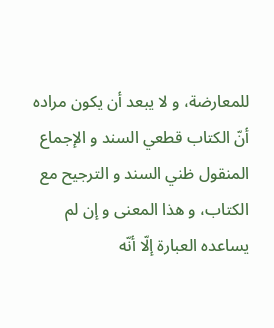للمعارضة، و لا يبعد أن يكون مراده أنّ الكتاب قطعي السند و الإجماع المنقول ظني السند و الترجيح مع الكتاب، و هذا المعنى و إن لم يساعده العبارة إلّا أنّه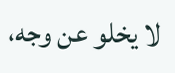لا يخلو عن وجه،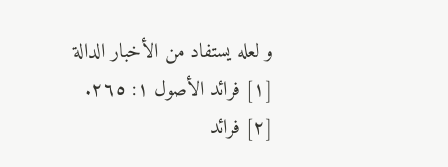و لعله يستفاد من الأخبار الدالة
[١] فرائد الأصول ١: ٢٦٥.
[٢] فرائد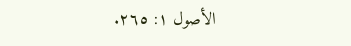الأصول ١: ٢٦٥.